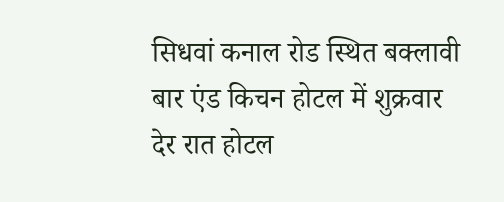सिधवां कनाल रोड स्थित बक्लावी बार एंड किचन होटल में शुक्रवार देर रात होटल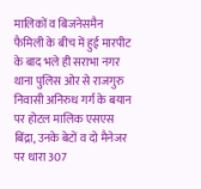मालिकों व बिजनेसमैन फैमिली के बीच में हुई मारपीट के बाद भले ही सराभा नगर थाना पुलिस ओर से राजगुरु निवासी अनिरुध गर्ग के बयान पर होटल मालिक एसएस बिंद्रा, उनके बेटों व दो मैनेजर पर धारा 307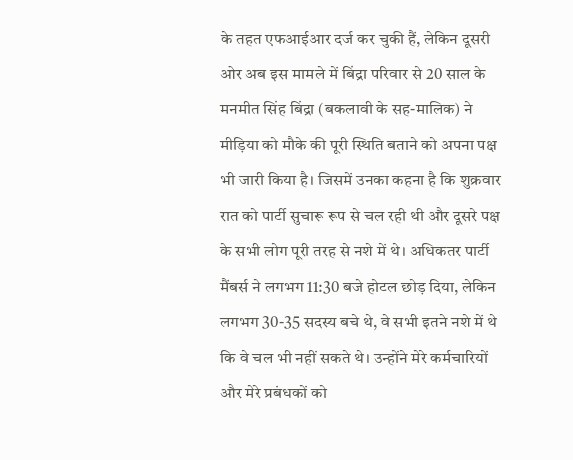के तहत एफआईआर दर्ज कर चुकी हैं, लेकिन दूसरी ओर अब इस मामले में बिंद्रा परिवार से 20 साल के मनमीत सिंह बिंद्रा (बकलावी के सह-मालिक) ने मीड़िया को मौके की पूरी स्थिति बताने को अपना पक्ष भी जारी किया है। जिसमें उनका कहना है कि शुक्रवार रात को पार्टी सुचारू रूप से चल रही थी और दूसरे पक्ष के सभी लोग पूरी तरह से नशे में थे। अधिकतर पार्टी मैंबर्स ने लगभग 11:30 बजे होटल छोड़ दिया, लेकिन लगभग 30-35 सदस्य बचे थे, वे सभी इतने नशे में थे कि वे चल भी नहीं सकते थे। उन्होंने मेरे कर्मचारियों और मेरे प्रबंधकों को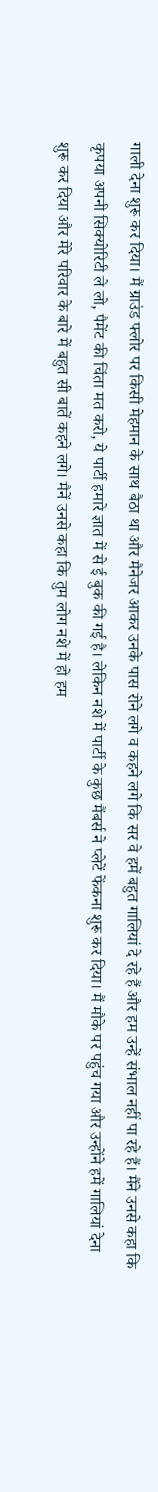गाली देना शुरू कर दिया। मैं ग्राउंड फ्लोर पर किसी मेहमान के साथ बैठा था और मैनेजर आकर उनके पास रोने लगे व कहने लगे कि सर वे हमें बहुत गालियां दे रहे हैं और हम उन्हें संभाल नहीं पा रहे हैं। मैंने उनसे कहा कि कृपया अपनी सिक्योरिटी ले लो, पैमेंट की चिंता मत करो, ये पार्टी हमारे ज्ञात में से ई बुक की गई है। लेकिन नशे में पार्टी के कुछ मैंबर्स ने प्लेटें फेंकना शुरू कर दिया। मैं मौके पर पहुंच गया और उन्होंने हमें गालियां देना शुरू कर दिया और मेरे परिवार के बारे में बहुत सी बातें कहने लगे। मैनें उनसे कहा कि तुम लोग नशे में हो हम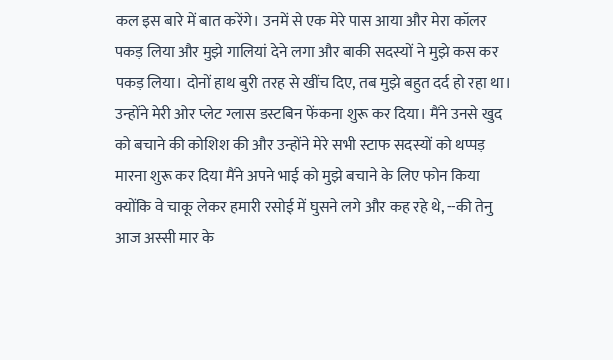कल इस बारे में बात करेंगे। उनमें से एक मेरे पास आया और मेरा कॉलर पकड़ लिया और मुझे गालियां देने लगा और बाकी सदस्यों ने मुझे कस कर पकड़ लिया। दोनों हाथ बुरी तरह से खींच दिए, तब मुझे बहुत दर्द हो रहा था। उन्होंने मेरी ओर प्लेट ग्लास डस्टबिन फेंकना शुरू कर दिया। मैंने उनसे खुद को बचाने की कोशिश की और उन्होंने मेरे सभी स्टाफ सदस्यों को थप्पड़ मारना शुरू कर दिया मैंने अपने भाई को मुझे बचाने के लिए फोन किया क्योंकि वे चाकू लेकर हमारी रसोई में घुसने लगे और कह रहे थे, --की तेनु आज अस्सी मार के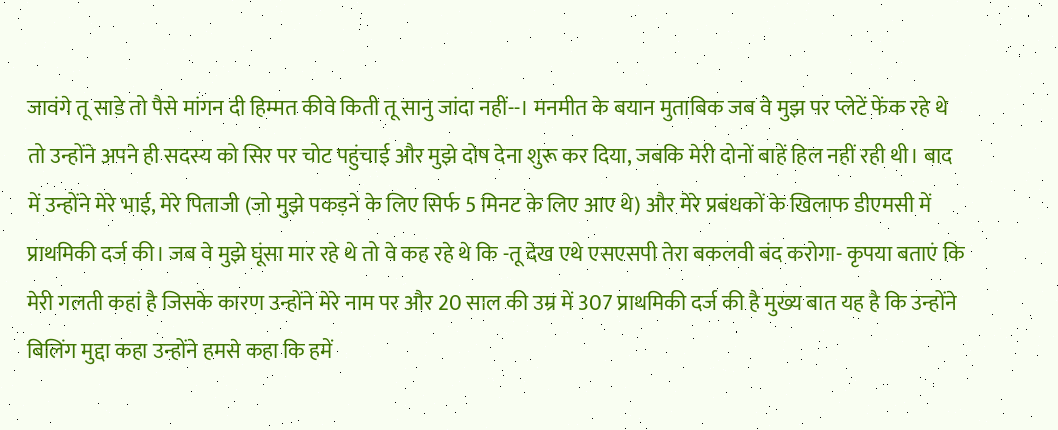जावंगे तू साडे तो पैसे मांगन दी हिम्मत कीवे किती तू सानु जांदा नहीं--। मनमीत के बयान मुताबिक जब वे मुझ पर प्लेटें फेंक रहे थे तो उन्होंने अपने ही सदस्य को सिर पर चोट पहुंचाई और मुझे दोष देना शुरू कर दिया, जबकि मेरी दोनों बाहें हिल नहीं रही थी। बाद में उन्होंने मेरे भाई, मेरे पिताजी (जो मुझे पकड़ने के लिए सिर्फ 5 मिनट के लिए आए थे) और मेरे प्रबंधकों के खिलाफ डीएमसी में प्राथमिकी दर्ज की। जब वे मुझे घूंसा मार रहे थे तो वे कह रहे थे कि -तू देख एथे एसएसपी तेरा बकलवी बंद करोगा- कृपया बताएं कि मेरी गलती कहां है जिसके कारण उन्होंने मेरे नाम पर और 20 साल की उम्र में 307 प्राथमिकी दर्ज की है मुख्य बात यह है कि उन्होंने बिलिंग मुद्दा कहा उन्होंने हमसे कहा कि हमें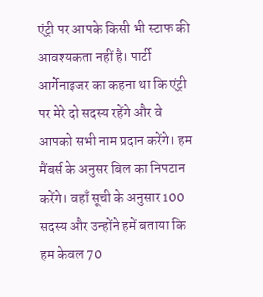एंट्री पर आपके किसी भी स्टाफ की आवश्यकता नहीं है। पार्टी आर्गेनाइजर का कहना था कि एंट्री पर मेरे दो सदस्य रहेंगे और वे आपको सभी नाम प्रदान करेंगे। हम मैंबर्स के अनुसर बिल का निपटान करेंगे। वहाँ सूची के अनुसार 100 सदस्य और उन्होंने हमें बताया कि हम केवल 70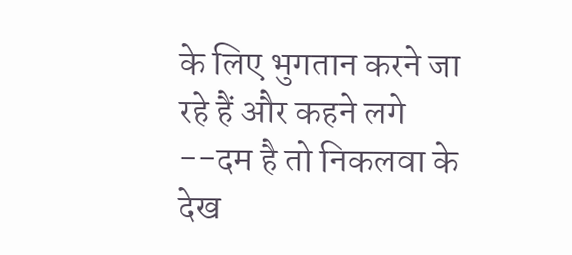के लिए भुगतान करने जा रहे हैं और कहने लगे --दम है तो निकलवा के देख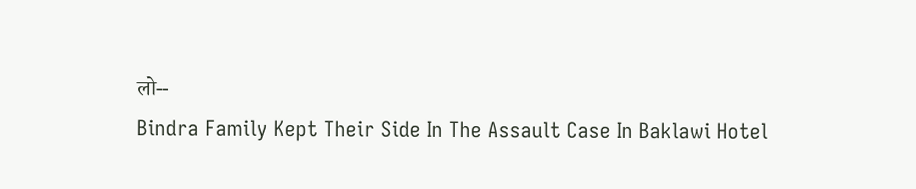लो--
Bindra Family Kept Their Side In The Assault Case In Baklawi Hotel